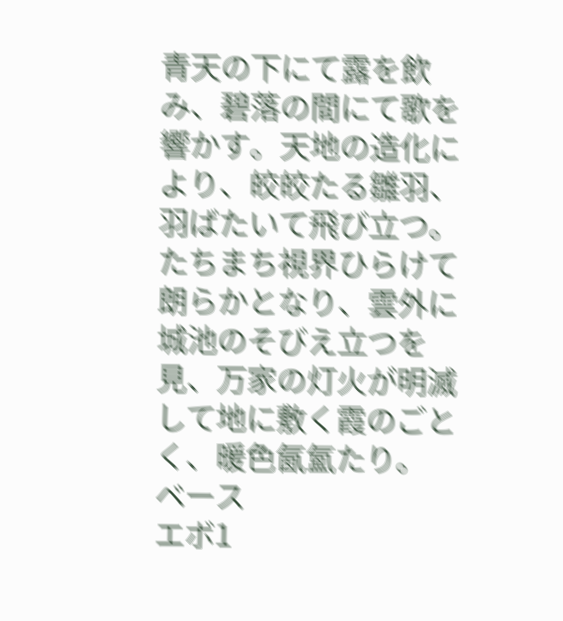青天の下にて露を飲み、碧落の間にて歌を響かす。天地の造化により、皎皎たる雛羽、羽ばたいて飛び立つ。たちまち視界ひらけて朗らかとなり、雲外に城池のそびえ立つを見、万家の灯火が明滅して地に敷く霞のごとく、暖色氤氳たり。
ベース
エボ1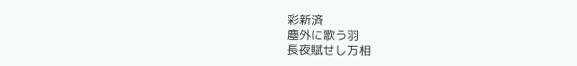彩新済
塵外に歌う羽
長夜賦せし万相